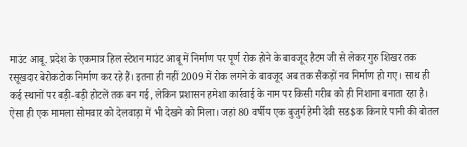माउंट आबू. प्रदेश के एकमात्र हिल स्टेशन माउंट आबू में निर्माण पर पूर्ण रोक होने के बावजूद हैटम जी से लेकर गुरु शिखर तक रसूखदार बेरोकटोक निर्माण कर रहे हैं। इतना ही नहीं 2009 में रोक लगने के बावजूद अब तक सैंकड़ों नव निर्माण हो गए। साथ ही कई स्थानों पर बड़ी-बड़ी होटलें तक बन गई, लेकिन प्रशासन हमेशा कार्रवाई के नाम पर किसी गरीब को ही निशाना बनाता रहा है। ऐसा ही एक मामला सोमवार को देलवाड़ा में भी देखने को मिला। जहां 80 वर्षीय एक बुजुर्ग हेमी देवी सड$क किनारे पानी की बोतल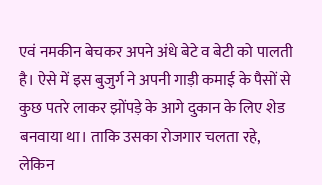एवं नमकीन बेचकर अपने अंधे बेटे व बेटी को पालती है। ऐसे में इस बुजुर्ग ने अपनी गाड़ी कमाई के पैसों से कुछ पतरे लाकर झोंपड़े के आगे दुकान के लिए शेड बनवाया था। ताकि उसका रोजगार चलता रहे, लेकिन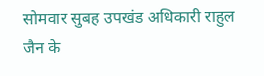सोमवार सुबह उपखंड अधिकारी राहुल जैन के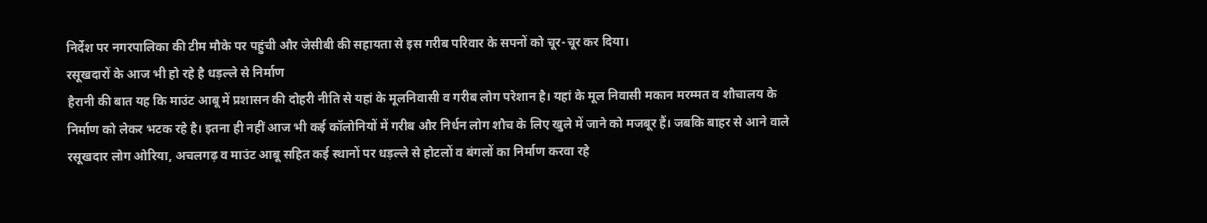निर्देश पर नगरपालिका की टीम मौके पर पहुंची और जेसीबी की सहायता से इस गरीब परिवार के सपनों को चूर-चूर कर दिया।
रसूखदारों के आज भी हो रहे है धड़ल्ले से निर्माण
हैरानी की बात यह कि माउंट आबू में प्रशासन की दोहरी नीति से यहां के मूलनिवासी व गरीब लोग परेशान है। यहां के मूल निवासी मकान मरम्मत व शौचालय के निर्माण को लेकर भटक रहे है। इतना ही नहीं आज भी कई कॉलोनियों में गरीब और निर्धन लोग शौच के लिए खुले में जाने को मजबूर हैं। जबकि बाहर से आने वाले रसूखदार लोग ओरिया, अचलगढ़ व माउंट आबू सहित कई स्थानों पर धड़ल्ले से होटलों व बंगलों का निर्माण करवा रहे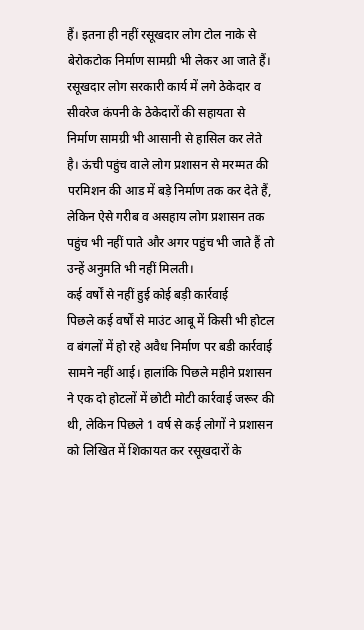हैं। इतना ही नहीं रसूखदार लोग टोल नाके से बेरोकटोक निर्माण सामग्री भी लेकर आ जाते हैं। रसूखदार लोग सरकारी कार्य में लगे ठेकेदार व सीवरेज कंपनी के ठेकेदारों की सहायता से निर्माण सामग्री भी आसानी से हासिल कर लेते है। ऊंची पहुंच वाले लोग प्रशासन से मरम्मत की परमिशन की आड में बड़े निर्माण तक कर देते हैं, लेकिन ऐसे गरीब व असहाय लोग प्रशासन तक पहुंच भी नहीं पाते और अगर पहुंच भी जाते हैं तो उन्हें अनुमति भी नहीं मिलती।
कई वर्षों से नहीं हुई कोई बड़ी कार्रवाई
पिछले कई वर्षों से माउंट आबू में किसी भी होटल व बंगलों में हो रहे अवैध निर्माण पर बडी कार्रवाई सामने नहीं आई। हालांकि पिछले महीने प्रशासन ने एक दो होटलों में छोटी मोटी कार्रवाई जरूर की थी, लेकिन पिछले 1 वर्ष से कई लोगों ने प्रशासन को लिखित में शिकायत कर रसूखदारों के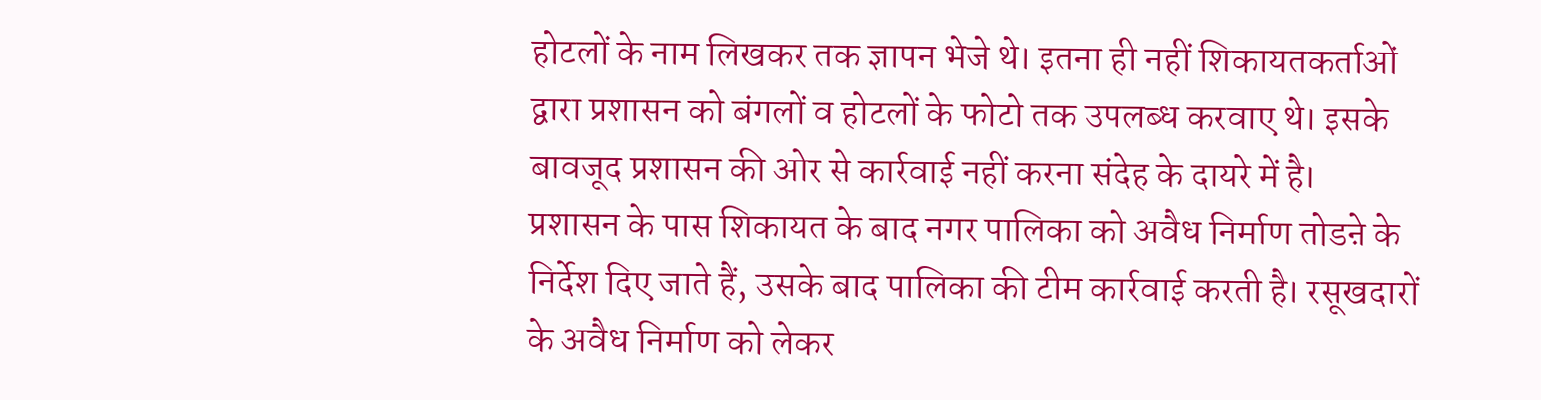होटलों के नाम लिखकर तक ज्ञापन भेजे थे। इतना ही नहीं शिकायतकर्ताओं द्वारा प्रशासन को बंगलों व होटलों के फोटो तक उपलब्ध करवाए थे। इसके बावजूद प्रशासन की ओर से कार्रवाई नहीं करना संदेह के दायरे में है।
प्रशासन के पास शिकायत के बाद नगर पालिका को अवैध निर्माण तोडऩे के निर्देश दिए जाते हैं, उसके बाद पालिका की टीम कार्रवाई करती है। रसूखदारों के अवैध निर्माण को लेकर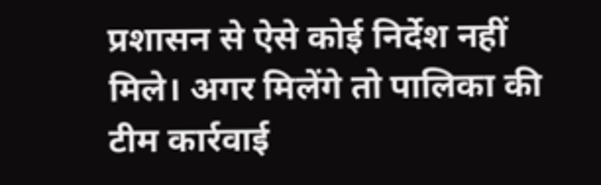प्रशासन से ऐसे कोई निर्देश नहीं मिले। अगर मिलेंगे तो पालिका की टीम कार्रवाई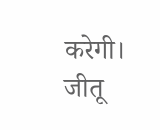करेगी।
जीतू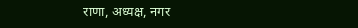राणा, अध्यक्ष, नगर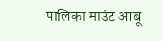पालिका माउंट आबू